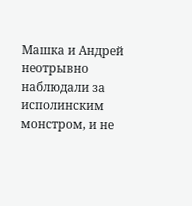Машка и Андрей неотрывно наблюдали за исполинским монстром, и не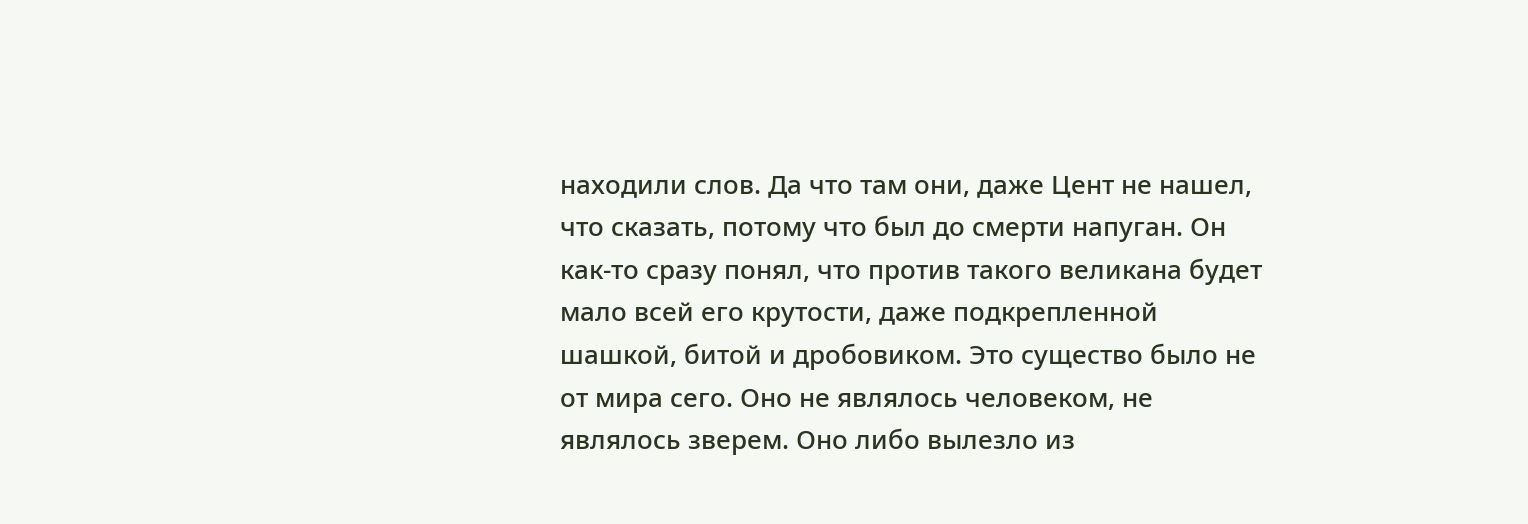находили слов. Да что там они, даже Цент не нашел, что сказать, потому что был до смерти напуган. Он как-то сразу понял, что против такого великана будет мало всей его крутости, даже подкрепленной шашкой, битой и дробовиком. Это существо было не от мира сего. Оно не являлось человеком, не являлось зверем. Оно либо вылезло из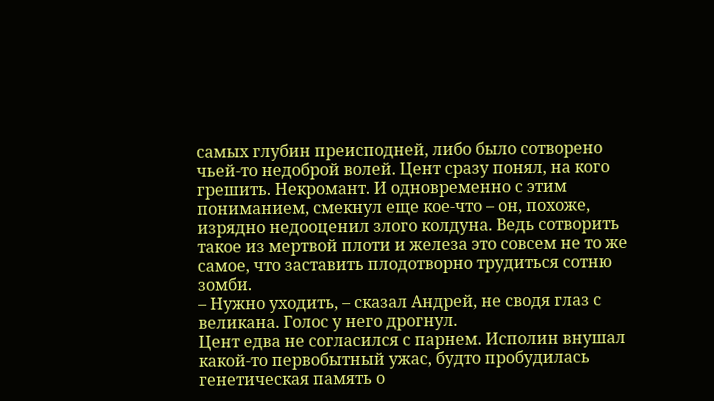самых глубин преисподней, либо было сотворено чьей-то недоброй волей. Цент сразу понял, на кого грешить. Некромант. И одновременно с этим пониманием, смекнул еще кое-что – он, похоже, изрядно недооценил злого колдуна. Ведь сотворить такое из мертвой плоти и железа это совсем не то же самое, что заставить плодотворно трудиться сотню зомби.
– Нужно уходить, – сказал Андрей, не сводя глаз с великана. Голос у него дрогнул.
Цент едва не согласился с парнем. Исполин внушал какой-то первобытный ужас, будто пробудилась генетическая память о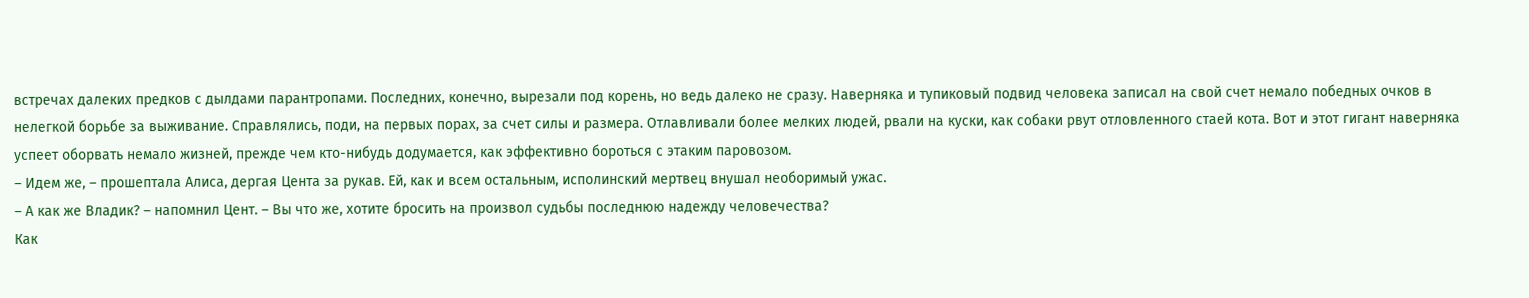встречах далеких предков с дылдами парантропами. Последних, конечно, вырезали под корень, но ведь далеко не сразу. Наверняка и тупиковый подвид человека записал на свой счет немало победных очков в нелегкой борьбе за выживание. Справлялись, поди, на первых порах, за счет силы и размера. Отлавливали более мелких людей, рвали на куски, как собаки рвут отловленного стаей кота. Вот и этот гигант наверняка успеет оборвать немало жизней, прежде чем кто-нибудь додумается, как эффективно бороться с этаким паровозом.
– Идем же, – прошептала Алиса, дергая Цента за рукав. Ей, как и всем остальным, исполинский мертвец внушал необоримый ужас.
– А как же Владик? – напомнил Цент. – Вы что же, хотите бросить на произвол судьбы последнюю надежду человечества?
Как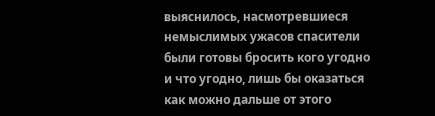выяснилось, насмотревшиеся немыслимых ужасов спасители были готовы бросить кого угодно и что угодно, лишь бы оказаться как можно дальше от этого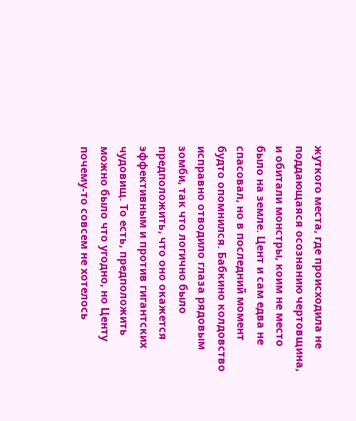жуткого места, где происходила не поддающаяся осознанию чертовщина, и обитали монстры, коим не место было на земле. Цент и сам едва не спасовал, но в последний момент будто опомнился. Бабкино колдовство исправно отводило глаза рядовым зомби, так что логично было предположить, что оно окажется эффективным и против гигантских чудовищ. То есть, предположить можно было что угодно, но Центу почему-то совсем не хотелось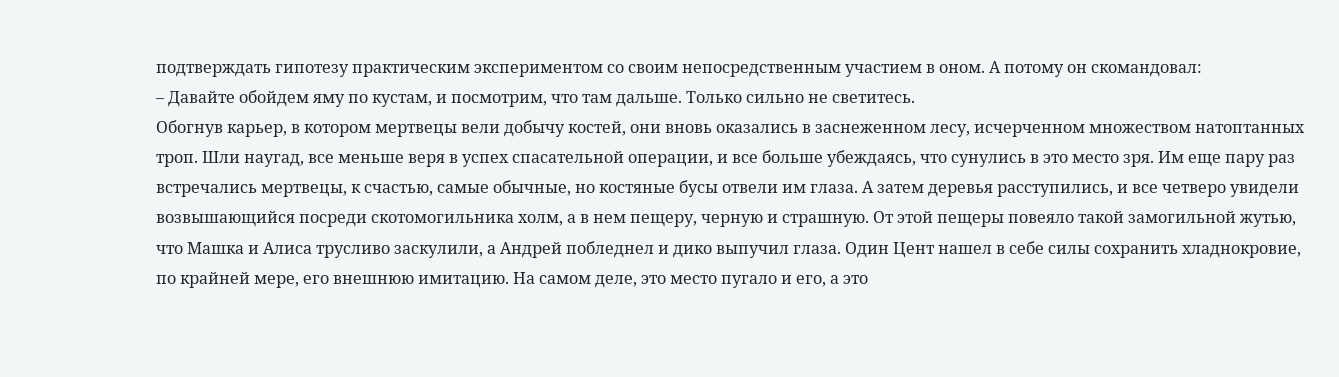подтверждать гипотезу практическим экспериментом со своим непосредственным участием в оном. А потому он скомандовал:
– Давайте обойдем яму по кустам, и посмотрим, что там дальше. Только сильно не светитесь.
Обогнув карьер, в котором мертвецы вели добычу костей, они вновь оказались в заснеженном лесу, исчерченном множеством натоптанных троп. Шли наугад, все меньше веря в успех спасательной операции, и все больше убеждаясь, что сунулись в это место зря. Им еще пару раз встречались мертвецы, к счастью, самые обычные, но костяные бусы отвели им глаза. А затем деревья расступились, и все четверо увидели возвышающийся посреди скотомогильника холм, а в нем пещеру, черную и страшную. От этой пещеры повеяло такой замогильной жутью, что Машка и Алиса трусливо заскулили, а Андрей побледнел и дико выпучил глаза. Один Цент нашел в себе силы сохранить хладнокровие, по крайней мере, его внешнюю имитацию. На самом деле, это место пугало и его, а это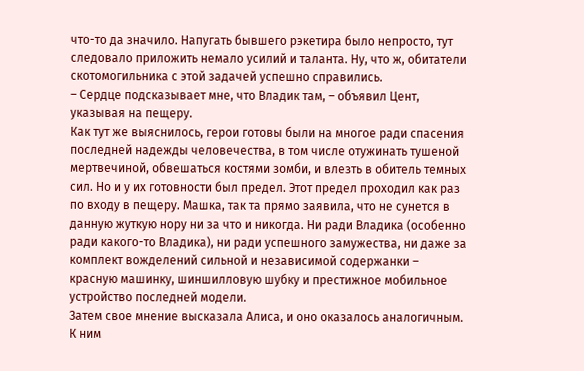что-то да значило. Напугать бывшего рэкетира было непросто, тут следовало приложить немало усилий и таланта. Ну, что ж, обитатели скотомогильника с этой задачей успешно справились.
– Сердце подсказывает мне, что Владик там, – объявил Цент, указывая на пещеру.
Как тут же выяснилось, герои готовы были на многое ради спасения последней надежды человечества, в том числе отужинать тушеной мертвечиной, обвешаться костями зомби, и влезть в обитель темных сил. Но и у их готовности был предел. Этот предел проходил как раз по входу в пещеру. Машка, так та прямо заявила, что не сунется в данную жуткую нору ни за что и никогда. Ни ради Владика (особенно ради какого-то Владика), ни ради успешного замужества, ни даже за комплект вожделений сильной и независимой содержанки – красную машинку, шиншилловую шубку и престижное мобильное устройство последней модели.
Затем свое мнение высказала Алиса, и оно оказалось аналогичным. К ним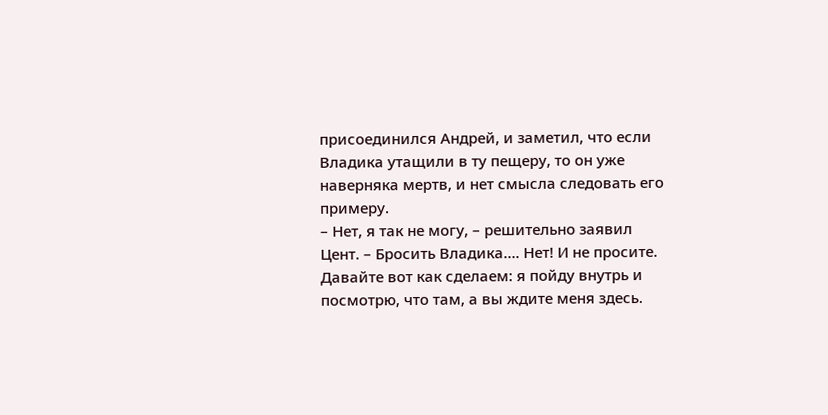присоединился Андрей, и заметил, что если Владика утащили в ту пещеру, то он уже наверняка мертв, и нет смысла следовать его примеру.
– Нет, я так не могу, – решительно заявил Цент. – Бросить Владика…. Нет! И не просите. Давайте вот как сделаем: я пойду внутрь и посмотрю, что там, а вы ждите меня здесь.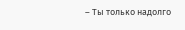– Ты только надолго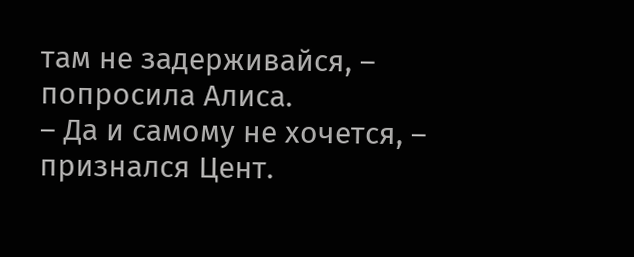там не задерживайся, – попросила Алиса.
– Да и самому не хочется, – признался Цент.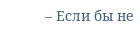– Если бы не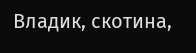Владик, скотина,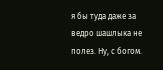я бы туда даже за ведро шашлыка не полез. Ну, с богом.